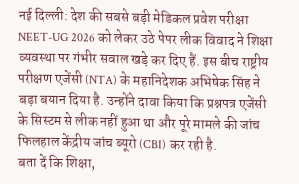नई दिल्ली: देश की सबसे बड़ी मेडिकल प्रवेश परीक्षा NEET-UG 2026 को लेकर उठे पेपर लीक विवाद ने शिक्षा व्यवस्था पर गंभीर सवाल खड़े कर दिए हैं. इस बीच राष्ट्रीय परीक्षण एजेंसी (NTA) के महानिदेशक अभिषेक सिंह ने बड़ा बयान दिया है. उन्होंने दावा किया कि प्रश्नपत्र एजेंसी के सिस्टम से लीक नहीं हुआ था और पूरे मामले की जांच फिलहाल केंद्रीय जांच ब्यूरो (CBI) कर रही है.
बता दें कि शिक्षा,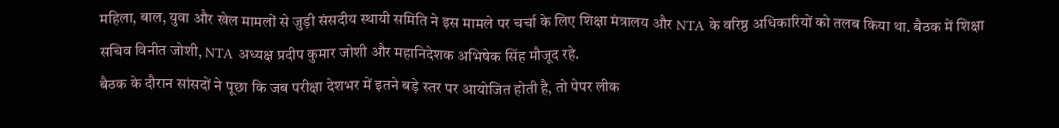महिला, बाल, युवा और खेल मामलों से जुड़ी संसदीय स्थायी समिति ने इस मामले पर चर्चा के लिए शिक्षा मंत्रालय और NTA के वरिष्ठ अधिकारियों को तलब किया था. बैठक में शिक्षा सचिव विनीत जोशी, NTA अध्यक्ष प्रदीप कुमार जोशी और महानिदेशक अभिषेक सिंह मौजूद रहे.
बैठक के दौरान सांसदों ने पूछा कि जब परीक्षा देशभर में इतने बड़े स्तर पर आयोजित होती है, तो पेपर लीक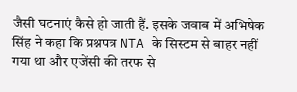जैसी घटनाएं कैसे हो जाती हैं. इसके जवाब में अभिषेक सिंह ने कहा कि प्रश्नपत्र NTA के सिस्टम से बाहर नहीं गया था और एजेंसी की तरफ से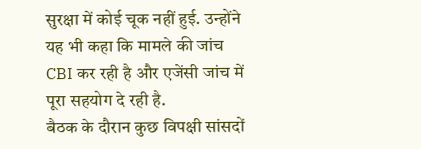सुरक्षा में कोई चूक नहीं हुई. उन्होंने यह भी कहा कि मामले की जांच CBI कर रही है और एजेंसी जांच में पूरा सहयोग दे रही है.
बैठक के दौरान कुछ विपक्षी सांसदों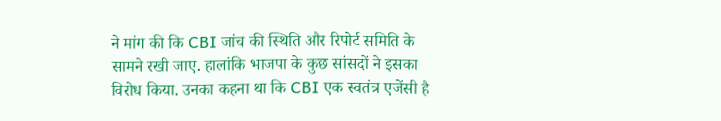ने मांग की कि CBI जांच की स्थिति और रिपोर्ट समिति के सामने रखी जाए. हालांकि भाजपा के कुछ सांसदों ने इसका विरोध किया. उनका कहना था कि CBI एक स्वतंत्र एजेंसी है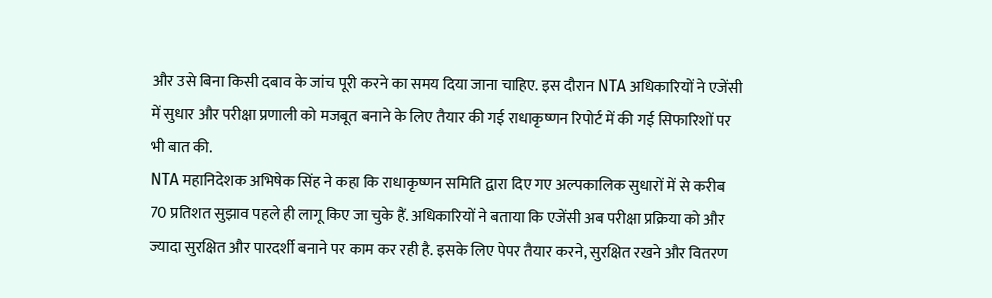और उसे बिना किसी दबाव के जांच पूरी करने का समय दिया जाना चाहिए. इस दौरान NTA अधिकारियों ने एजेंसी में सुधार और परीक्षा प्रणाली को मजबूत बनाने के लिए तैयार की गई राधाकृष्णन रिपोर्ट में की गई सिफारिशों पर भी बात की.
NTA महानिदेशक अभिषेक सिंह ने कहा कि राधाकृष्णन समिति द्वारा दिए गए अल्पकालिक सुधारों में से करीब 70 प्रतिशत सुझाव पहले ही लागू किए जा चुके हैं. अधिकारियों ने बताया कि एजेंसी अब परीक्षा प्रक्रिया को और ज्यादा सुरक्षित और पारदर्शी बनाने पर काम कर रही है. इसके लिए पेपर तैयार करने, सुरक्षित रखने और वितरण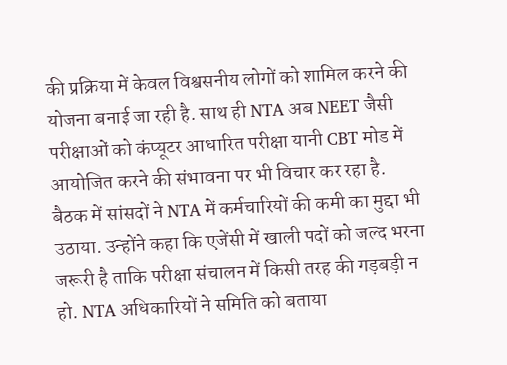की प्रक्रिया में केवल विश्वसनीय लोगों को शामिल करने की योजना बनाई जा रही है. साथ ही NTA अब NEET जैसी परीक्षाओं को कंप्यूटर आधारित परीक्षा यानी CBT मोड में आयोजित करने की संभावना पर भी विचार कर रहा है.
बैठक में सांसदों ने NTA में कर्मचारियों की कमी का मुद्दा भी उठाया. उन्होंने कहा कि एजेंसी में खाली पदों को जल्द भरना जरूरी है ताकि परीक्षा संचालन में किसी तरह की गड़बड़ी न हो. NTA अधिकारियों ने समिति को बताया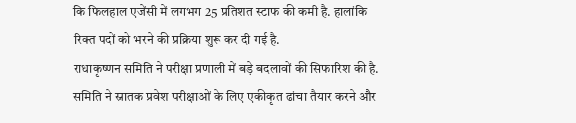कि फिलहाल एजेंसी में लगभग 25 प्रतिशत स्टाफ की कमी है. हालांकि रिक्त पदों को भरने की प्रक्रिया शुरू कर दी गई है.
राधाकृष्णन समिति ने परीक्षा प्रणाली में बड़े बदलावों की सिफारिश की है. समिति ने स्नातक प्रवेश परीक्षाओं के लिए एकीकृत ढांचा तैयार करने और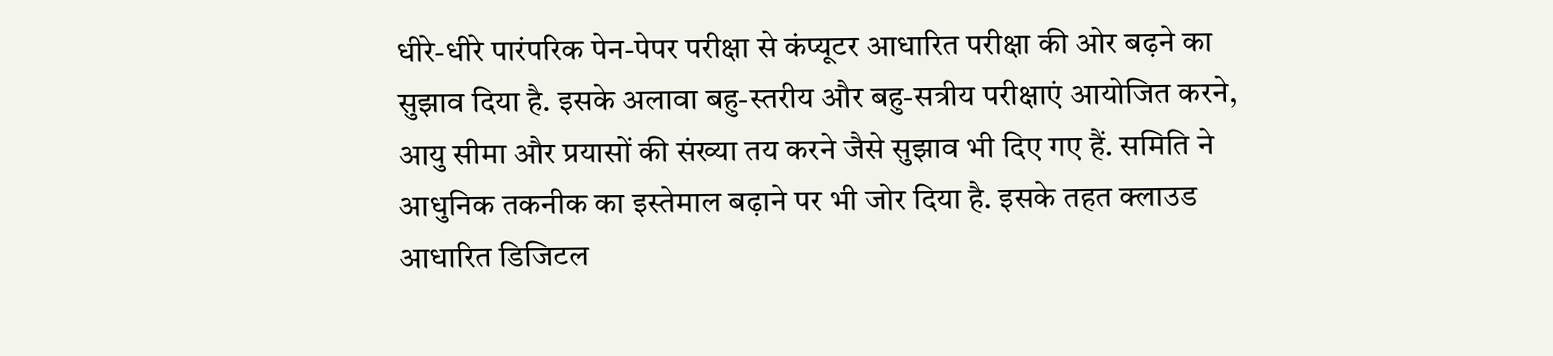धीरे-धीरे पारंपरिक पेन-पेपर परीक्षा से कंप्यूटर आधारित परीक्षा की ओर बढ़ने का सुझाव दिया है. इसके अलावा बहु-स्तरीय और बहु-सत्रीय परीक्षाएं आयोजित करने, आयु सीमा और प्रयासों की संख्या तय करने जैसे सुझाव भी दिए गए हैं. समिति ने आधुनिक तकनीक का इस्तेमाल बढ़ाने पर भी जोर दिया है. इसके तहत क्लाउड आधारित डिजिटल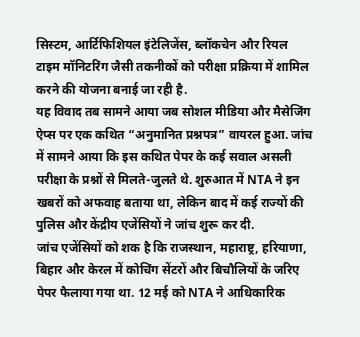सिस्टम, आर्टिफिशियल इंटेलिजेंस, ब्लॉकचेन और रियल टाइम मॉनिटरिंग जैसी तकनीकों को परीक्षा प्रक्रिया में शामिल करने की योजना बनाई जा रही है.
यह विवाद तब सामने आया जब सोशल मीडिया और मैसेजिंग ऐप्स पर एक कथित “अनुमानित प्रश्नपत्र” वायरल हुआ. जांच में सामने आया कि इस कथित पेपर के कई सवाल असली परीक्षा के प्रश्नों से मिलते-जुलते थे. शुरुआत में NTA ने इन खबरों को अफवाह बताया था, लेकिन बाद में कई राज्यों की पुलिस और केंद्रीय एजेंसियों ने जांच शुरू कर दी.
जांच एजेंसियों को शक है कि राजस्थान, महाराष्ट्र, हरियाणा, बिहार और केरल में कोचिंग सेंटरों और बिचौलियों के जरिए पेपर फैलाया गया था. 12 मई को NTA ने आधिकारिक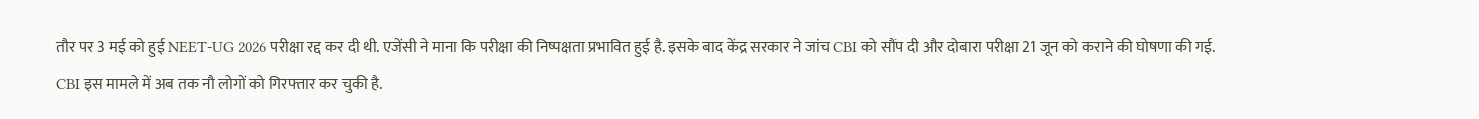तौर पर 3 मई को हुई NEET-UG 2026 परीक्षा रद्द कर दी थी. एजेंसी ने माना कि परीक्षा की निष्पक्षता प्रभावित हुई है. इसके बाद केंद्र सरकार ने जांच CBI को सौंप दी और दोबारा परीक्षा 21 जून को कराने की घोषणा की गई.
CBI इस मामले में अब तक नौ लोगों को गिरफ्तार कर चुकी है.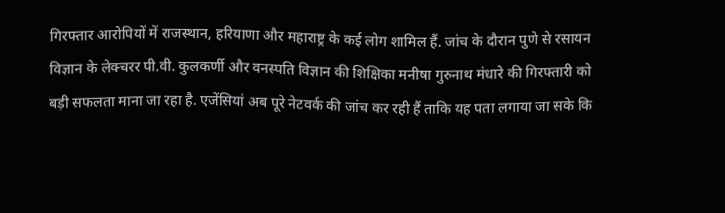गिरफ्तार आरोपियों में राजस्थान, हरियाणा और महाराष्ट्र के कई लोग शामिल हैं. जांच के दौरान पुणे से रसायन विज्ञान के लेक्चरर पी.वी. कुलकर्णी और वनस्पति विज्ञान की शिक्षिका मनीषा गुरुनाथ मंधारे की गिरफ्तारी को बड़ी सफलता माना जा रहा है. एजेंसियां अब पूरे नेटवर्क की जांच कर रही हैं ताकि यह पता लगाया जा सके कि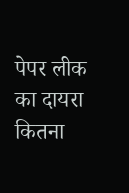पेपर लीक का दायरा कितना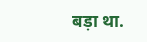बड़ा था.